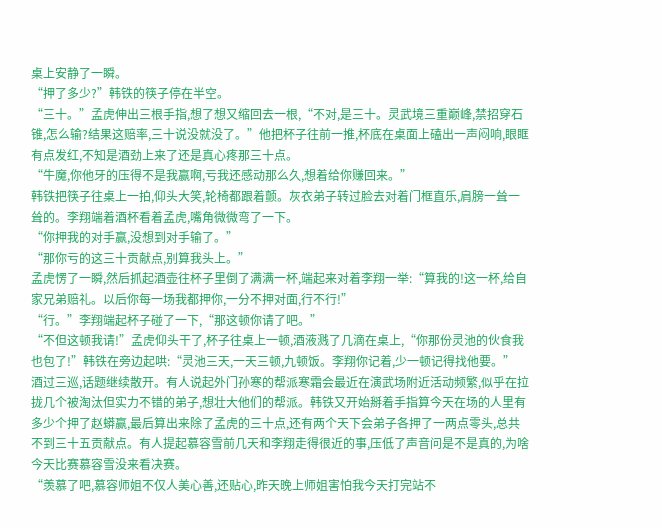桌上安静了一瞬。
“押了多少?”韩铁的筷子停在半空。
“三十。”孟虎伸出三根手指,想了想又缩回去一根,“不对,是三十。灵武境三重巅峰,禁招穿石锥,怎么输?结果这赔率,三十说没就没了。”他把杯子往前一推,杯底在桌面上磕出一声闷响,眼眶有点发红,不知是酒劲上来了还是真心疼那三十点。
“牛魔,你他牙的压得不是我赢啊,亏我还感动那么久,想着给你赚回来。”
韩铁把筷子往桌上一拍,仰头大笑,轮椅都跟着颤。灰衣弟子转过脸去对着门框直乐,肩膀一耸一耸的。李翔端着酒杯看着孟虎,嘴角微微弯了一下。
“你押我的对手赢,没想到对手输了。”
“那你亏的这三十贡献点,别算我头上。”
孟虎愣了一瞬,然后抓起酒壶往杯子里倒了满满一杯,端起来对着李翔一举:“算我的!这一杯,给自家兄弟赔礼。以后你每一场我都押你,一分不押对面,行不行!”
“行。”李翔端起杯子碰了一下,“那这顿你请了吧。”
“不但这顿我请!”孟虎仰头干了,杯子往桌上一顿,酒液溅了几滴在桌上,“你那份灵池的伙食我也包了!”韩铁在旁边起哄:“灵池三天,一天三顿,九顿饭。李翔你记着,少一顿记得找他要。”
酒过三巡,话题继续散开。有人说起外门孙寒的帮派寒霜会最近在演武场附近活动频繁,似乎在拉拢几个被淘汰但实力不错的弟子,想壮大他们的帮派。韩铁又开始掰着手指算今天在场的人里有多少个押了赵蟒赢,最后算出来除了孟虎的三十点,还有两个天下会弟子各押了一两点零头,总共不到三十五贡献点。有人提起慕容雪前几天和李翔走得很近的事,压低了声音问是不是真的,为啥今天比赛慕容雪没来看决赛。
“羡慕了吧,慕容师姐不仅人美心善,还贴心,昨天晚上师姐害怕我今天打完站不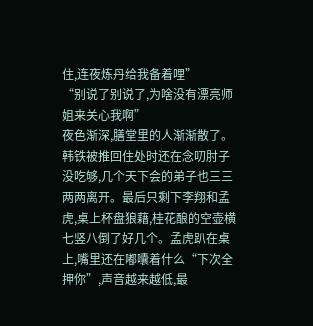住,连夜炼丹给我备着哩”
“别说了别说了,为啥没有漂亮师姐来关心我啊”
夜色渐深,膳堂里的人渐渐散了。韩铁被推回住处时还在念叨肘子没吃够,几个天下会的弟子也三三两两离开。最后只剩下李翔和孟虎,桌上杯盘狼藉,桂花酿的空壶横七竖八倒了好几个。孟虎趴在桌上,嘴里还在嘟囔着什么“下次全押你”,声音越来越低,最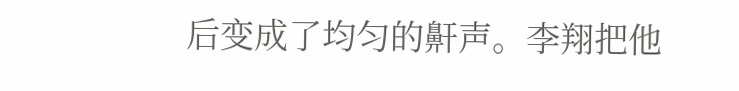后变成了均匀的鼾声。李翔把他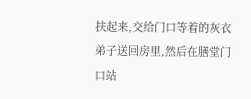扶起来,交给门口等着的灰衣弟子送回房里,然后在膳堂门口站